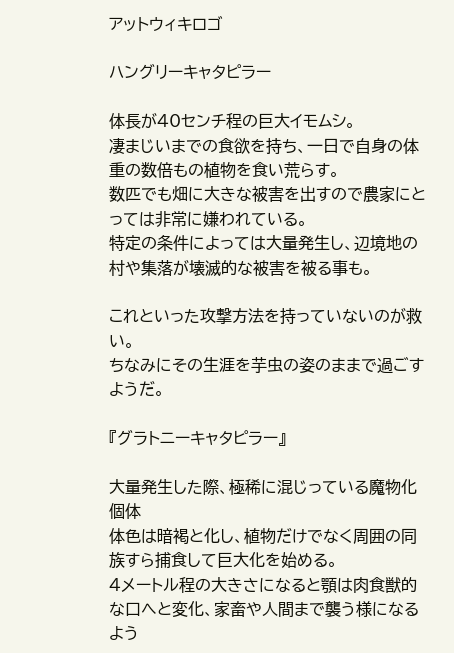アットウィキロゴ

ハングリーキャタピラー

体長が40センチ程の巨大イモムシ。
凄まじいまでの食欲を持ち、一日で自身の体重の数倍もの植物を食い荒らす。
数匹でも畑に大きな被害を出すので農家にとっては非常に嫌われている。
特定の条件によっては大量発生し、辺境地の村や集落が壊滅的な被害を被る事も。

これといった攻撃方法を持っていないのが救い。
ちなみにその生涯を芋虫の姿のままで過ごすようだ。

『グラトニーキャタピラー』

大量発生した際、極稀に混じっている魔物化個体
体色は暗褐と化し、植物だけでなく周囲の同族すら捕食して巨大化を始める。
4メートル程の大きさになると顎は肉食獣的な口へと変化、家畜や人間まで襲う様になるよう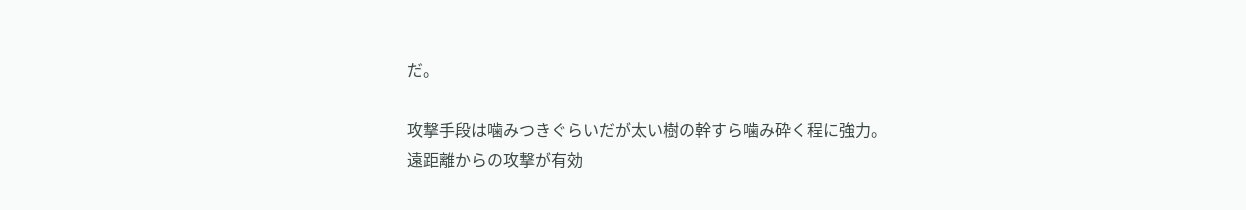だ。

攻撃手段は噛みつきぐらいだが太い樹の幹すら噛み砕く程に強力。
遠距離からの攻撃が有効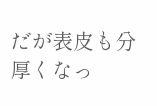だが表皮も分厚くなっ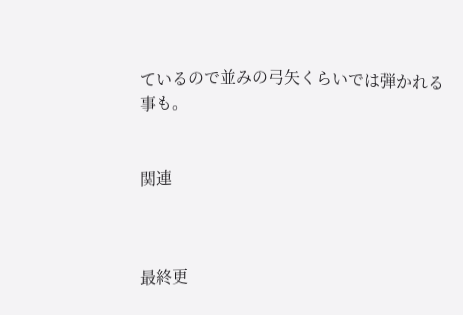ているので並みの弓矢くらいでは弾かれる事も。


関連



最終更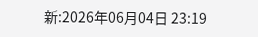新:2026年06月04日 23:19